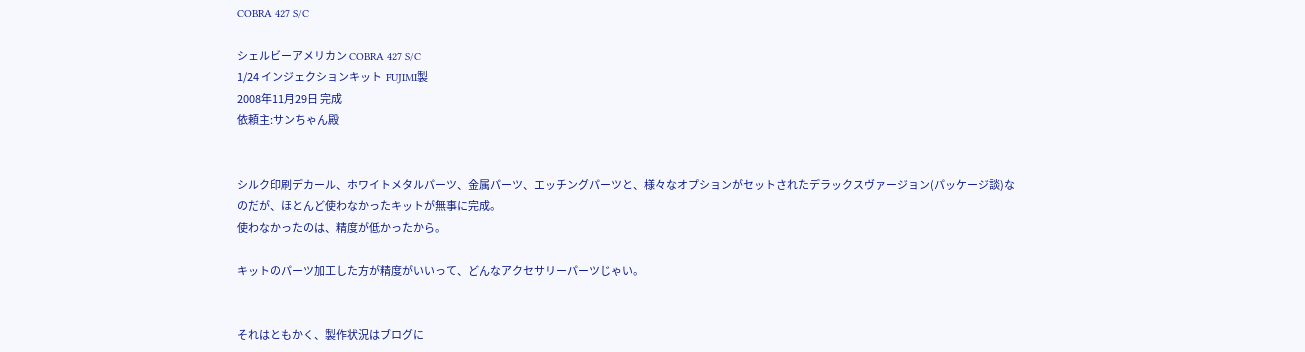COBRA 427 S/C

シェルビーアメリカン COBRA 427 S/C
1/24 インジェクションキット  FUJIMI製
2008年11月29日 完成
依頼主:サンちゃん殿


シルク印刷デカール、ホワイトメタルパーツ、金属パーツ、エッチングパーツと、様々なオプションがセットされたデラックスヴァージョン(パッケージ談)なのだが、ほとんど使わなかったキットが無事に完成。
使わなかったのは、精度が低かったから。

キットのパーツ加工した方が精度がいいって、どんなアクセサリーパーツじゃい。


それはともかく、製作状況はブログに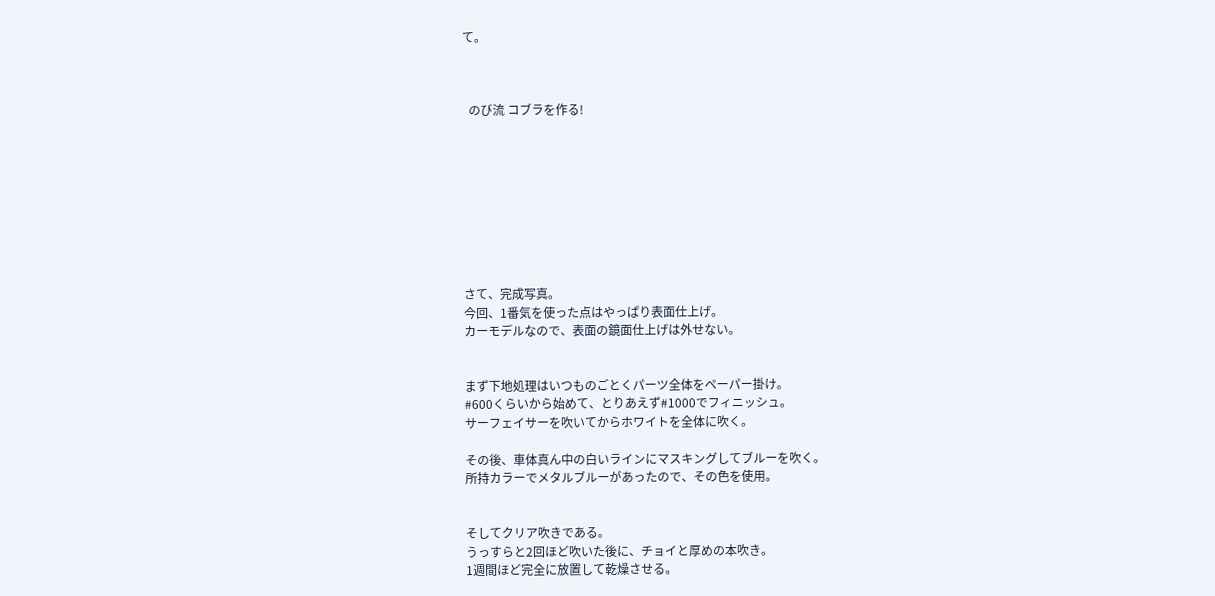て。



  のび流 コブラを作る!









さて、完成写真。
今回、1番気を使った点はやっぱり表面仕上げ。
カーモデルなので、表面の鏡面仕上げは外せない。


まず下地処理はいつものごとくパーツ全体をペーパー掛け。
#600くらいから始めて、とりあえず#1000でフィニッシュ。
サーフェイサーを吹いてからホワイトを全体に吹く。

その後、車体真ん中の白いラインにマスキングしてブルーを吹く。
所持カラーでメタルブルーがあったので、その色を使用。


そしてクリア吹きである。
うっすらと2回ほど吹いた後に、チョイと厚めの本吹き。
1週間ほど完全に放置して乾燥させる。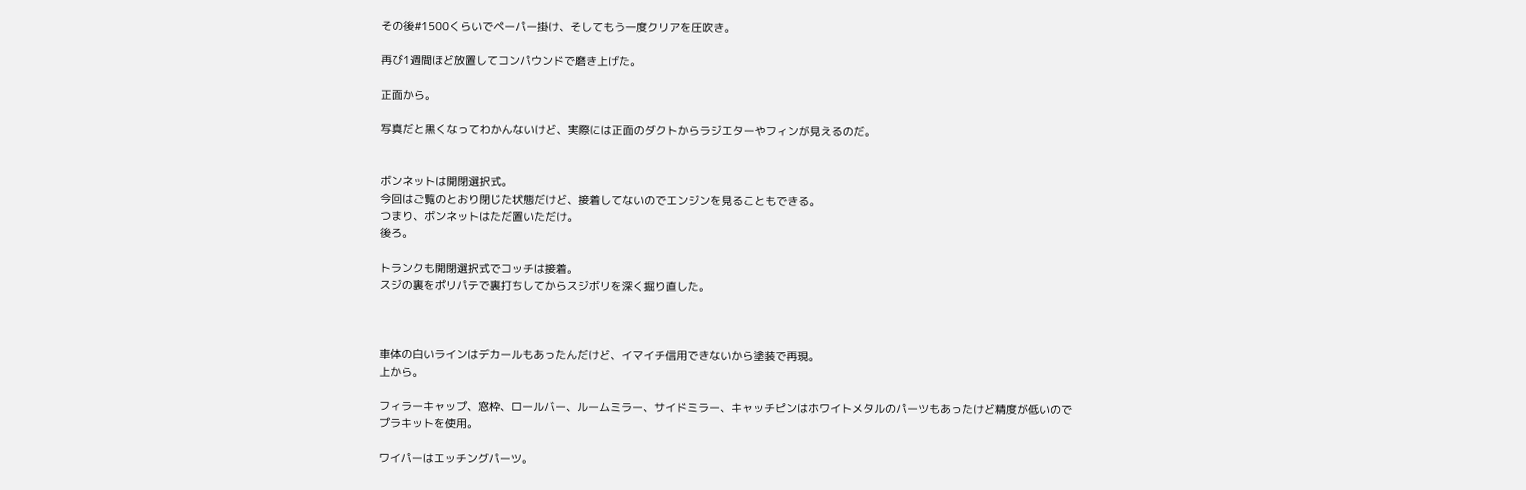その後#1500くらいでペーパー掛け、そしてもう一度クリアを圧吹き。

再び1週間ほど放置してコンパウンドで磨き上げた。

正面から。

写真だと黒くなってわかんないけど、実際には正面のダクトからラジエターやフィンが見えるのだ。


ボンネットは開閉選択式。
今回はご覧のとおり閉じた状態だけど、接着してないのでエンジンを見ることもできる。
つまり、ボンネットはただ置いただけ。
後ろ。

トランクも開閉選択式でコッチは接着。
スジの裏をポリパテで裏打ちしてからスジボリを深く掘り直した。



車体の白いラインはデカールもあったんだけど、イマイチ信用できないから塗装で再現。
上から。

フィラーキャップ、窓枠、ロールバー、ルームミラー、サイドミラー、キャッチピンはホワイトメタルのパーツもあったけど精度が低いのでプラキットを使用。

ワイパーはエッチングパーツ。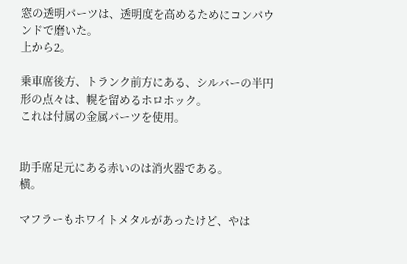窓の透明パーツは、透明度を高めるためにコンパウンドで磨いた。
上から2。

乗車席後方、トランク前方にある、シルバーの半円形の点々は、幌を留めるホロホック。
これは付属の金属パーツを使用。


助手席足元にある赤いのは消火器である。
横。

マフラーもホワイトメタルがあったけど、やは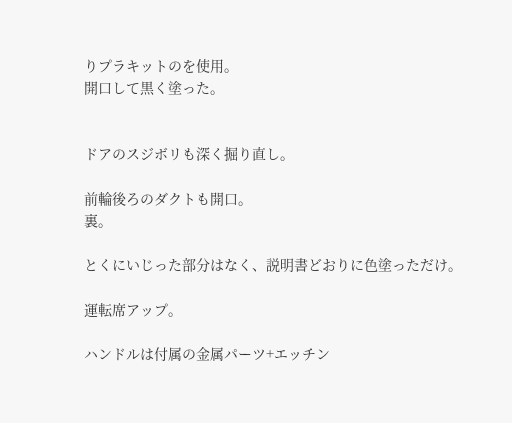りプラキットのを使用。
開口して黒く塗った。


ドアのスジボリも深く掘り直し。

前輪後ろのダクトも開口。
裏。

とくにいじった部分はなく、説明書どおりに色塗っただけ。

運転席アップ。

ハンドルは付属の金属パーツ+エッチン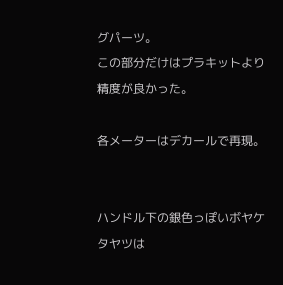グパーツ。
この部分だけはプラキットより精度が良かった。

各メーターはデカールで再現。


ハンドル下の銀色っぽいボヤケタヤツは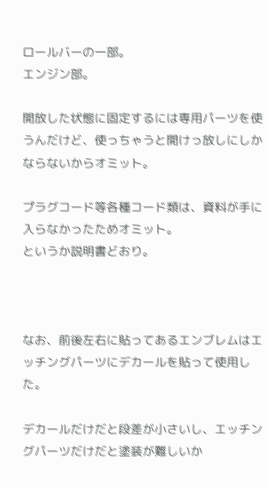ロールバーの一部。
エンジン部。

開放した状態に固定するには専用パーツを使うんだけど、使っちゃうと開けっ放しにしかならないからオミット。

プラグコード等各種コード類は、資料が手に入らなかったためオミット。
というか説明書どおり。



なお、前後左右に貼ってあるエンブレムはエッチングパーツにデカールを貼って使用した。

デカールだけだと段差が小さいし、エッチングパーツだけだと塗装が難しいか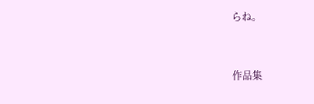らね。


作品集